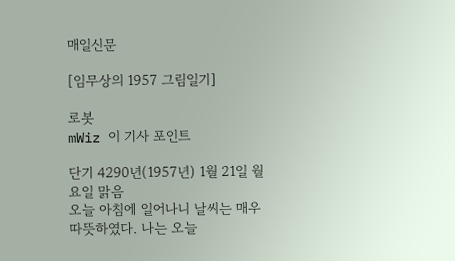매일신문

[임무상의 1957 그림일기]

로봇
mWiz 이 기사 포인트

단기 4290년(1957년) 1월 21일 월요일 맑음
오늘 아침에 일어나니 날씨는 매우 따뜻하였다. 나는 오늘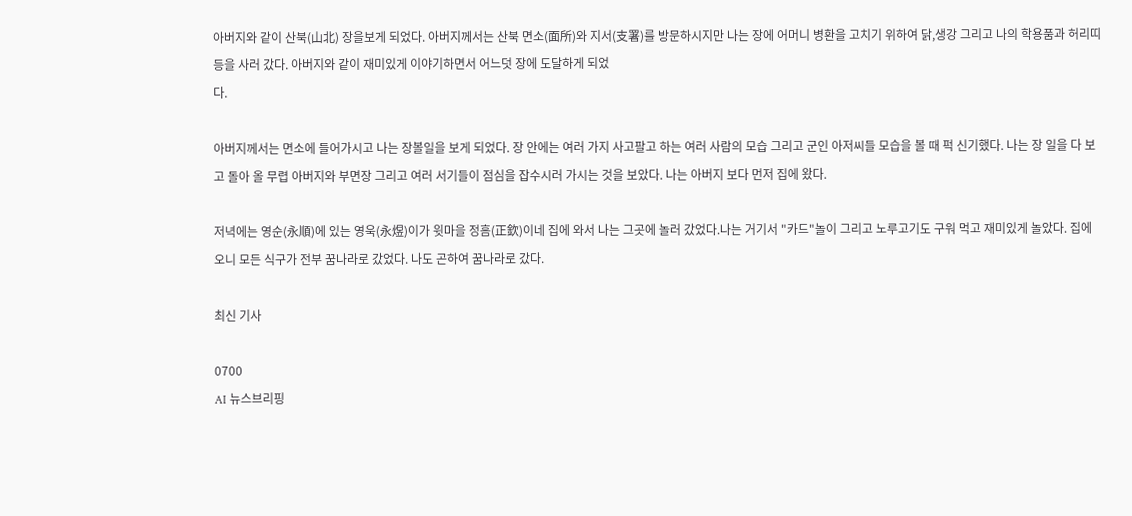아버지와 같이 산북(⼭北) 장을보게 되었다. 아버지께서는 산북 면소(⾯所)와 지서(⽀署)를 방문하시지만 나는 장에 어머니 병환을 고치기 위하여 닭,생강 그리고 나의 학용품과 허리띠 등을 사러 갔다. 아버지와 같이 재미있게 이야기하면서 어느덧 장에 도달하게 되었
다.

아버지께서는 면소에 들어가시고 나는 장볼일을 보게 되었다. 장 안에는 여러 가지 사고팔고 하는 여러 사람의 모습 그리고 군인 아저씨들 모습을 볼 때 퍽 신기했다. 나는 장 일을 다 보고 돌아 올 무렵 아버지와 부면장 그리고 여러 서기들이 점심을 잡수시러 가시는 것을 보았다. 나는 아버지 보다 먼저 집에 왔다.

저녁에는 영순(永順)에 있는 영욱(永煜)이가 윗마을 정흠(正欽)이네 집에 와서 나는 그곳에 놀러 갔었다.나는 거기서 "카드"놀이 그리고 노루고기도 구워 먹고 재미있게 놀았다. 집에 오니 모든 식구가 전부 꿈나라로 갔었다. 나도 곤하여 꿈나라로 갔다.

최신 기사

0700
AI 뉴스브리핑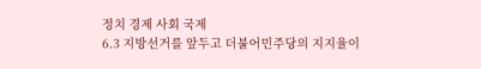정치 경제 사회 국제
6.3 지방선거를 앞두고 더불어민주당의 지지율이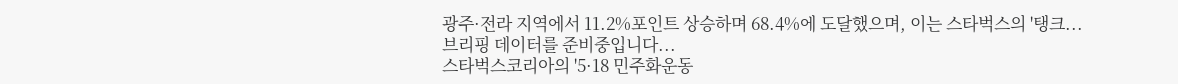광주·전라 지역에서 11.2%포인트 상승하며 68.4%에 도달했으며, 이는 스타벅스의 '탱크...
브리핑 데이터를 준비중입니다...
스타벅스코리아의 '5·18 민주화운동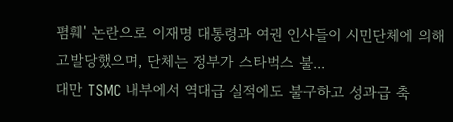폄훼' 논란으로 이재명 대통령과 여권 인사들이 시민단체에 의해 고발당했으며, 단체는 정부가 스타벅스 불...
대만 TSMC 내부에서 역대급 실적에도 불구하고 성과급 축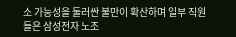소 가능성을 둘러싼 불만이 확산하며 일부 직원들은 삼성전자 노조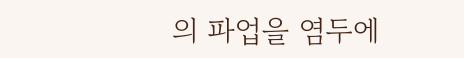의 파업을 염두에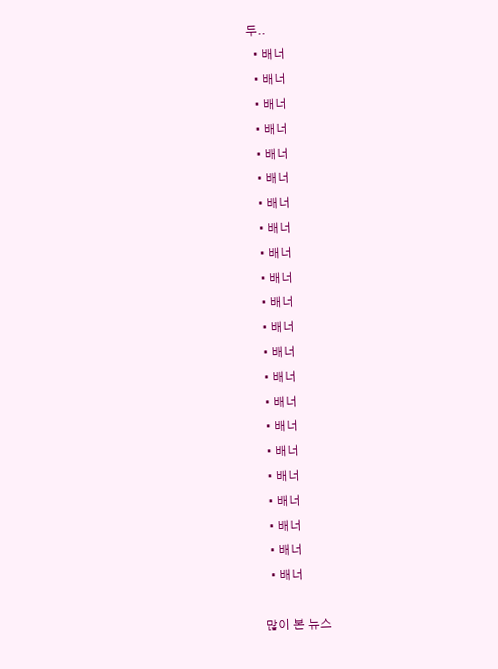두..
  • 배너
  • 배너
  • 배너
  • 배너
  • 배너
  • 배너
  • 배너
  • 배너
  • 배너
  • 배너
  • 배너
  • 배너
  • 배너
  • 배너
  • 배너
  • 배너
  • 배너
  • 배너
  • 배너
  • 배너
  • 배너
  • 배너

많이 본 뉴스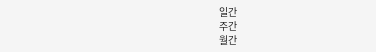일간
주간
월간